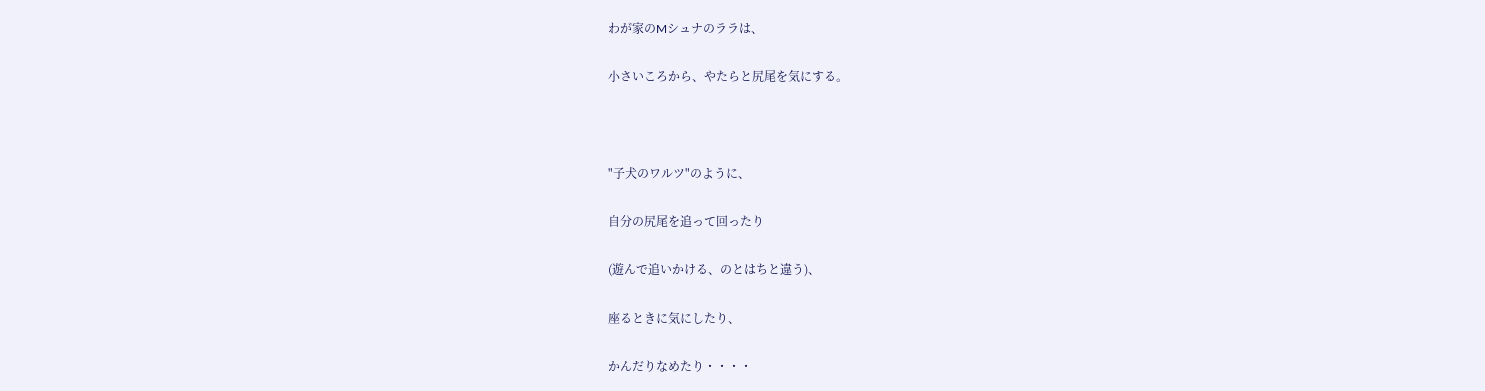わが家のMシュナのララは、

小さいころから、やたらと尻尾を気にする。



"子犬のワルツ"のように、

自分の尻尾を追って回ったり

(遊んで追いかける、のとはちと違う)、

座るときに気にしたり、

かんだりなめたり・・・・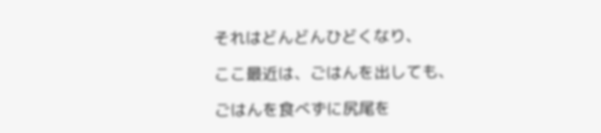それはどんどんひどくなり、

ここ最近は、ごはんを出しても、

ごはんを食べずに尻尾を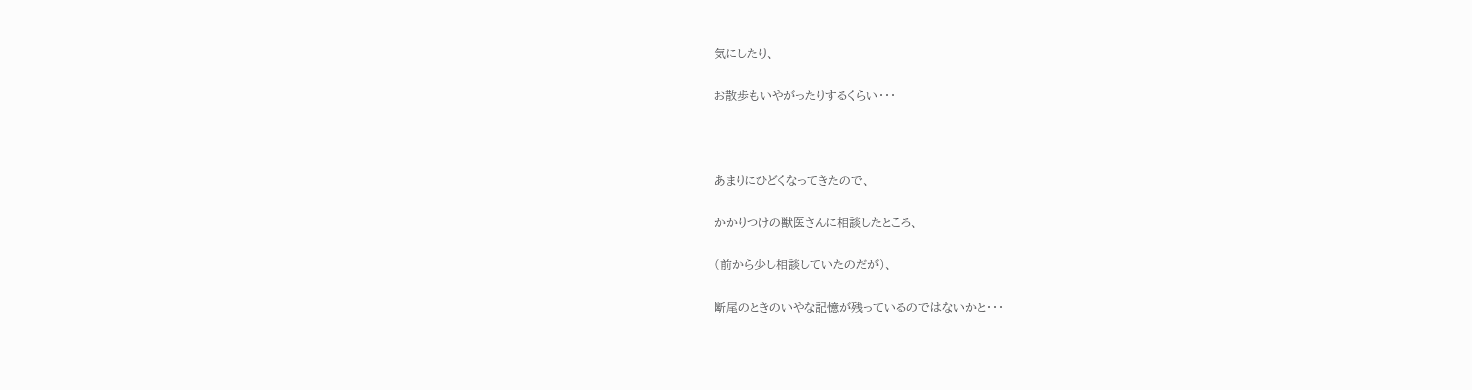気にしたり、

お散歩もいやがったりするくらい・・・



あまりにひどくなってきたので、

かかりつけの獣医さんに相談したところ、

(前から少し相談していたのだが)、

断尾のときのいやな記憶が残っているのではないかと・・・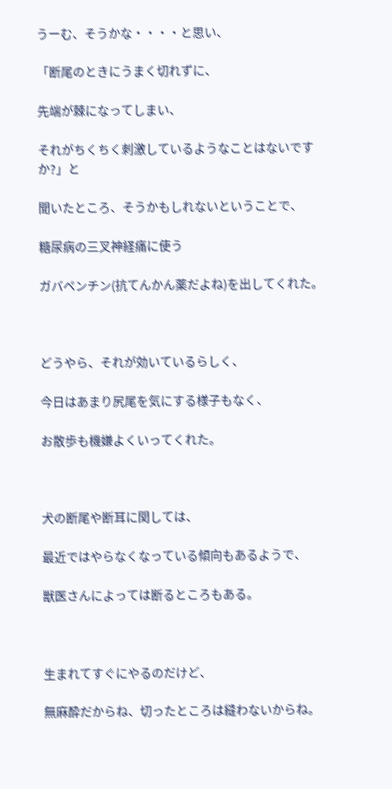うーむ、そうかな・・・・と思い、

「断尾のときにうまく切れずに、

先端が棘になってしまい、

それがちくちく刺激しているようなことはないですか?」と

聞いたところ、そうかもしれないということで、

糖尿病の三叉神経痛に使う

ガバペンチン(抗てんかん薬だよね)を出してくれた。



どうやら、それが効いているらしく、

今日はあまり尻尾を気にする様子もなく、

お散歩も機嫌よくいってくれた。



犬の断尾や断耳に関しては、

最近ではやらなくなっている傾向もあるようで、

獣医さんによっては断るところもある。



生まれてすぐにやるのだけど、

無麻酔だからね、切ったところは縫わないからね。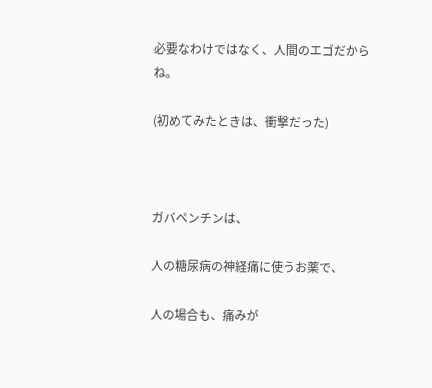必要なわけではなく、人間のエゴだからね。

(初めてみたときは、衝撃だった)



ガバペンチンは、

人の糖尿病の神経痛に使うお薬で、

人の場合も、痛みが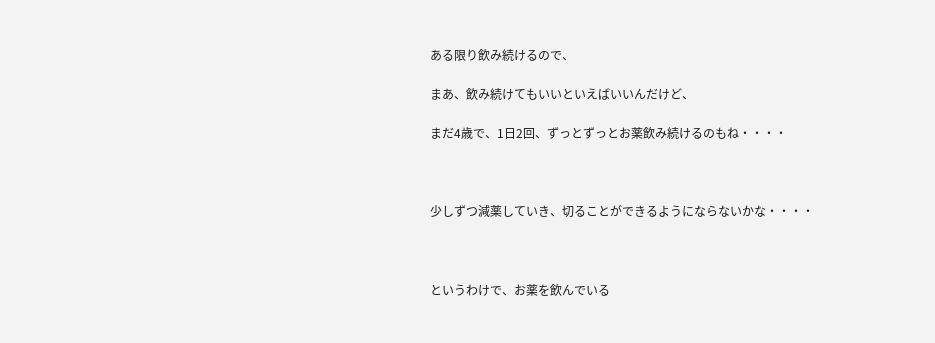ある限り飲み続けるので、

まあ、飲み続けてもいいといえばいいんだけど、

まだ4歳で、1日2回、ずっとずっとお薬飲み続けるのもね・・・・



少しずつ減薬していき、切ることができるようにならないかな・・・・



というわけで、お薬を飲んでいる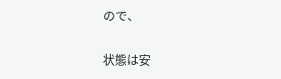ので、

状態は安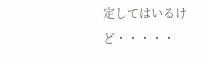定してはいるけど・・・・・